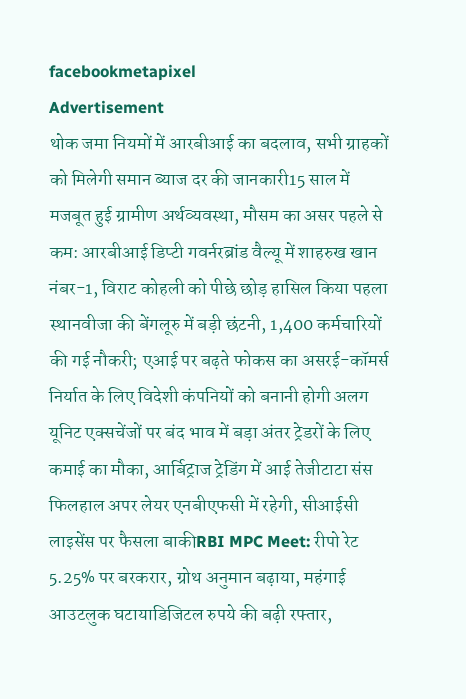facebookmetapixel
Advertisement
थोक जमा नियमों में आरबीआई का बदलाव, सभी ग्राहकों को मिलेगी समान ब्याज दर की जानकारी15 साल में मजबूत हुई ग्रामीण अर्थव्यवस्था, मौसम का असर पहले से कम: आरबीआई डिप्टी गवर्नरब्रांड वैल्यू में शाहरुख खान नंबर-1, विराट कोहली को पीछे छोड़ हासिल किया पहला स्थानवीजा की बेंगलूरु में बड़ी छंटनी, 1,400 कर्मचारियों की गई नौकरी; एआई पर बढ़ते फोकस का असरई-कॉमर्स निर्यात के लिए विदेशी कंपनियों को बनानी होगी अलग यूनिट एक्सचेंजों पर बंद भाव में बड़ा अंतर ट्रेडरों के लिए कमाई का मौका, आर्बिट्राज ट्रेडिंग में आई तेजीटाटा संस फिलहाल अपर लेयर एनबीएफसी में रहेगी, सीआईसी लाइसेंस पर फैसला बाकीRBI MPC Meet: रीपो रेट 5.25% पर बरकरार, ग्रोथ अनुमान बढ़ाया, महंगाई आउटलुक घटायाडिजिटल रुपये की बढ़ी रफ्तार,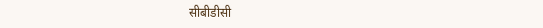सीबीडीसी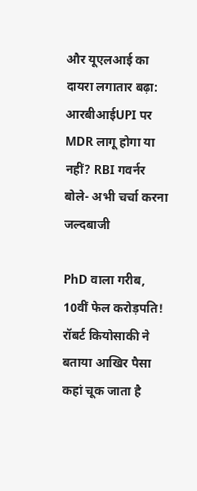और यूएलआई का दायरा लगातार बढ़ा: आरबीआईUPI पर MDR लागू होगा या नहीं? RBI गवर्नर बोले- अभी चर्चा करना जल्दबाजी

PhD वाला गरीब, 10वीं फेल करोड़पति! रॉबर्ट कियोसाकी ने बताया आखिर पैसा कहां चूक जाता है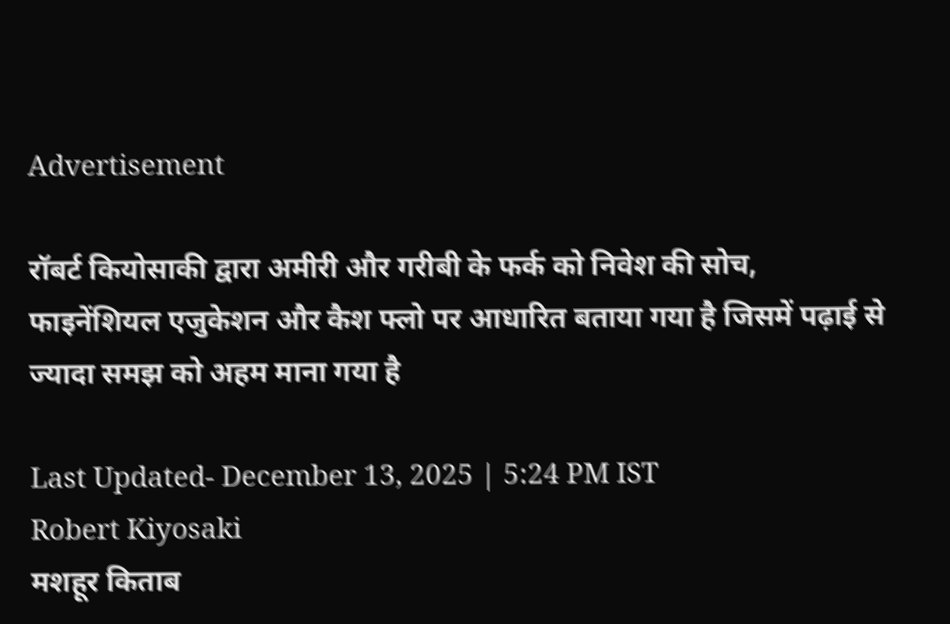Advertisement

रॉबर्ट कियोसाकी द्वारा अमीरी और गरीबी के फर्क को निवेश की सोच, फाइनेंशियल एजुकेशन और कैश फ्लो पर आधारित बताया गया है जिसमें पढ़ाई से ज्यादा समझ को अहम माना गया है

Last Updated- December 13, 2025 | 5:24 PM IST
Robert Kiyosaki
मशहूर किताब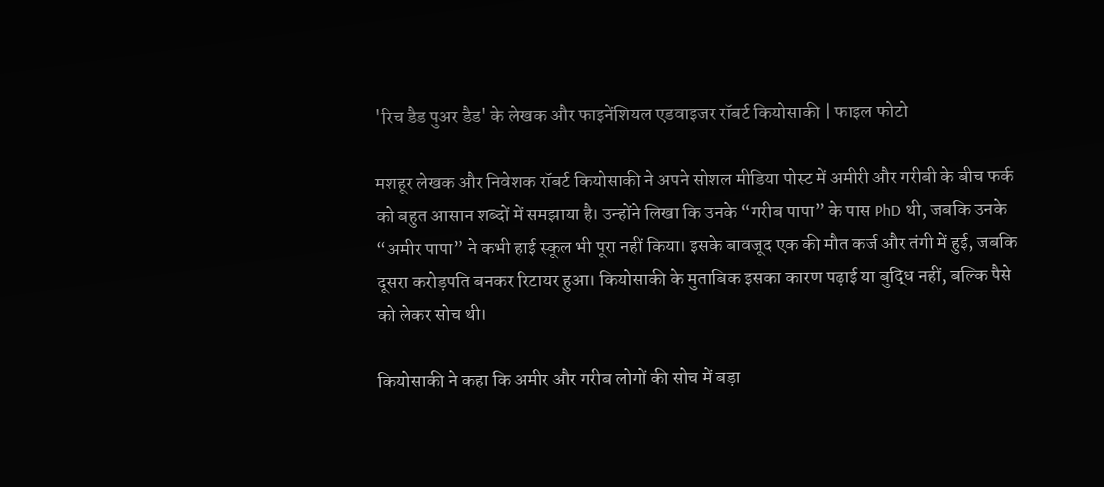'रिच डैड पुअर डैड' के लेखक और फाइनेंशियल एडवाइजर रॉबर्ट कियोसाकी | फाइल फोटो

मशहूर लेखक और निवेशक रॉबर्ट कियोसाकी ने अपने सोशल मीडिया पोस्ट में अमीरी और गरीबी के बीच फर्क को बहुत आसान शब्दों में समझाया है। उन्होंने लिखा कि उनके “गरीब पापा” के पास PhD थी, जबकि उनके “अमीर पापा” ने कभी हाई स्कूल भी पूरा नहीं किया। इसके बावजूद एक की मौत कर्ज और तंगी में हुई, जबकि दूसरा करोड़पति बनकर रिटायर हुआ। कियोसाकी के मुताबिक इसका कारण पढ़ाई या बुद्धि नहीं, बल्कि पैसे को लेकर सोच थी।

कियोसाकी ने कहा कि अमीर और गरीब लोगों की सोच में बड़ा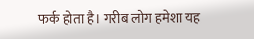फर्क होता है। गरीब लोग हमेशा यह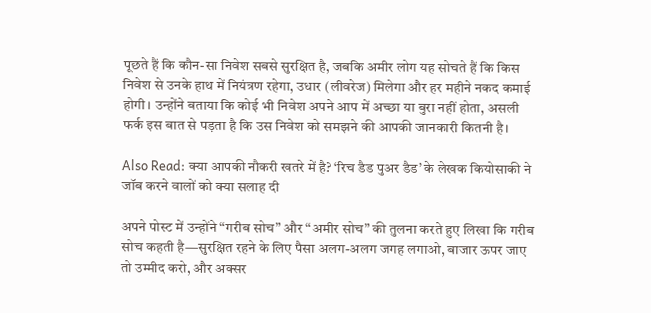पूछते हैं कि कौन-सा निवेश सबसे सुरक्षित है, जबकि अमीर लोग यह सोचते हैं कि किस निवेश से उनके हाथ में नियंत्रण रहेगा, उधार (लीवरेज) मिलेगा और हर महीने नकद कमाई होगी। उन्होंने बताया कि कोई भी निवेश अपने आप में अच्छा या बुरा नहीं होता, असली फर्क इस बात से पड़ता है कि उस निवेश को समझने की आपकी जानकारी कितनी है।

Also Read: क्या आपकी नौकरी खतरे में है? ‘रिच डैड पुअर डैड’ के लेखक कियोसाकी ने जॉब करने वालों को क्या सलाह दी

अपने पोस्ट में उन्होंने “गरीब सोच” और “अमीर सोच” की तुलना करते हुए लिखा कि गरीब सोच कहती है—सुरक्षित रहने के लिए पैसा अलग-अलग जगह लगाओ, बाजार ऊपर जाए तो उम्मीद करो, और अक्सर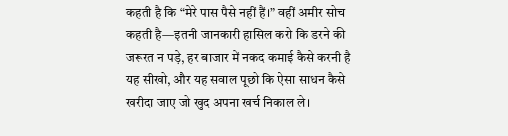कहती है कि “मेरे पास पैसे नहीं हैं।” वहीं अमीर सोच कहती है—इतनी जानकारी हासिल करो कि डरने की जरूरत न पड़े, हर बाजार में नकद कमाई कैसे करनी है यह सीखो, और यह सवाल पूछो कि ऐसा साधन कैसे खरीदा जाए जो खुद अपना खर्च निकाल ले।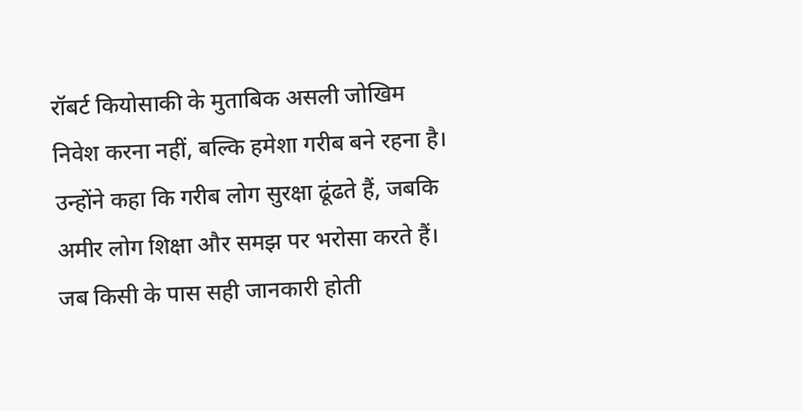रॉबर्ट कियोसाकी के मुताबिक असली जोखिम निवेश करना नहीं, बल्कि हमेशा गरीब बने रहना है। उन्होंने कहा कि गरीब लोग सुरक्षा ढूंढते हैं, जबकि अमीर लोग शिक्षा और समझ पर भरोसा करते हैं। जब किसी के पास सही जानकारी होती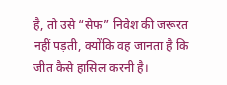है, तो उसे “सेफ” निवेश की जरूरत नहीं पड़ती, क्योंकि वह जानता है कि जीत कैसे हासिल करनी है।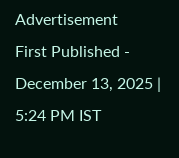Advertisement
First Published - December 13, 2025 | 5:24 PM IST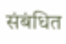संबंधित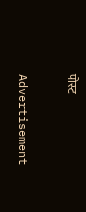पोस्ट

Advertisement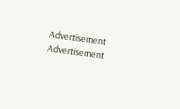Advertisement
Advertisement